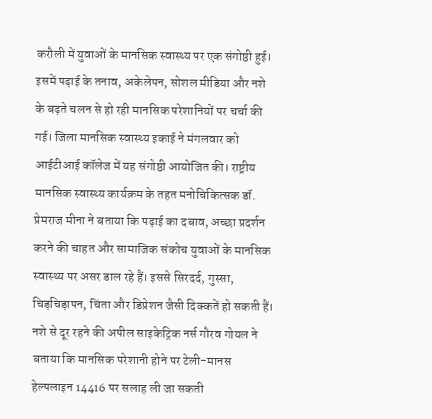करौली में युवाओं के मानसिक स्वास्थ्य पर एक संगोष्ठी हुई। इसमें पढ़ाई के तनाव, अकेलेपन, सोशल मीडिया और नशे के बढ़ते चलन से हो रही मानसिक परेशानियों पर चर्चा की गई। जिला मानसिक स्वास्थ्य इकाई ने मंगलवार को आईटीआई कॉलेज में यह संगोष्ठी आयोजित की। राष्ट्रीय मानसिक स्वास्थ्य कार्यक्रम के तहत मनोचिकित्सक डॉ. प्रेमराज मीना ने बताया कि पढ़ाई का दबाव, अच्छा प्रदर्शन करने की चाहत और सामाजिक संकोच युवाओं के मानसिक स्वास्थ्य पर असर डाल रहे हैं। इससे सिरदर्द, गुस्सा, चिड़चिड़ापन, चिंता और डिप्रेशन जैसी दिक्कतें हो सकती हैं। नशे से दूर रहने की अपील साइकेट्रिक नर्स गौरव गोयल ने बताया कि मानसिक परेशानी होने पर टेली-मानस हेल्पलाइन 14416 पर सलाह ली जा सकती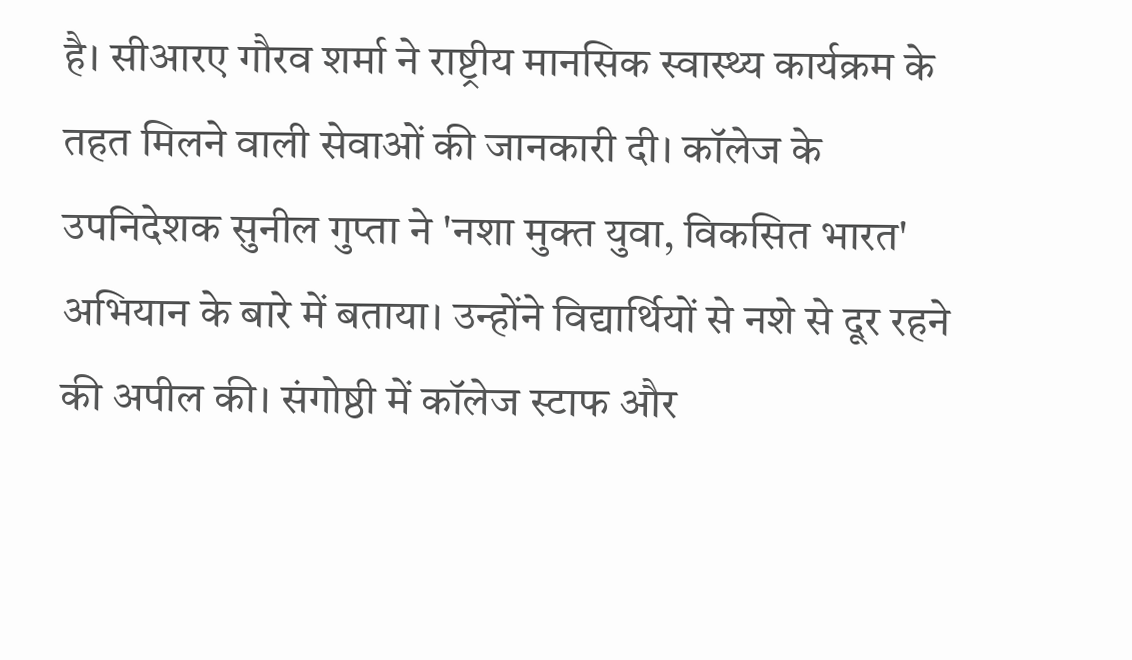है। सीआरए गौरव शर्मा ने राष्ट्रीय मानसिक स्वास्थ्य कार्यक्रम के तहत मिलने वाली सेवाओं की जानकारी दी। कॉलेज के उपनिदेशक सुनील गुप्ता ने 'नशा मुक्त युवा, विकसित भारत' अभियान के बारे में बताया। उन्होंने विद्यार्थियों से नशे से दूर रहने की अपील की। संगोष्ठी में कॉलेज स्टाफ और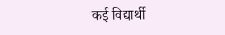कई विद्यार्थी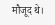मौजूद थे।